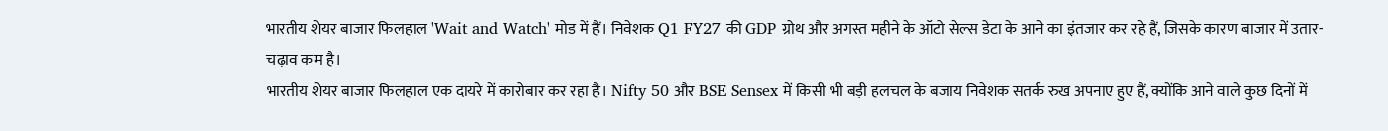भारतीय शेयर बाजार फिलहाल 'Wait and Watch' मोड में हैं। निवेशक Q1 FY27 की GDP ग्रोथ और अगस्त महीने के ऑटो सेल्स डेटा के आने का इंतजार कर रहे हैं, जिसके कारण बाजार में उतार-चढ़ाव कम है।
भारतीय शेयर बाजार फिलहाल एक दायरे में कारोबार कर रहा है। Nifty 50 और BSE Sensex में किसी भी बड़ी हलचल के बजाय निवेशक सतर्क रुख अपनाए हुए हैं, क्योंकि आने वाले कुछ दिनों में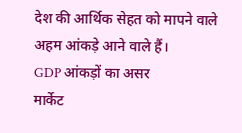देश की आर्थिक सेहत को मापने वाले अहम आंकड़े आने वाले हैं।
GDP आंकड़ों का असर
मार्केट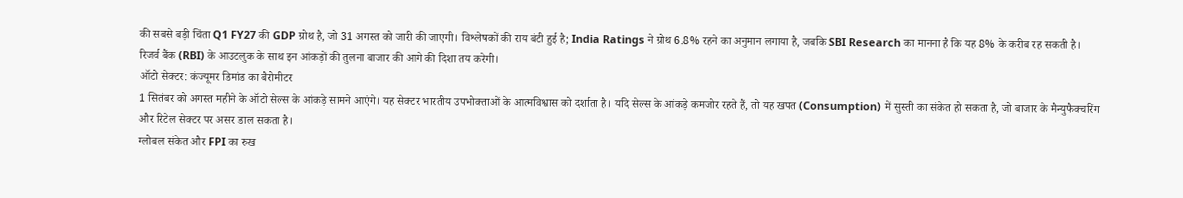की सबसे बड़ी चिंता Q1 FY27 की GDP ग्रोथ है, जो 31 अगस्त को जारी की जाएगी। विश्लेषकों की राय बंटी हुई है; India Ratings ने ग्रोथ 6.8% रहने का अनुमान लगाया है, जबकि SBI Research का मानना है कि यह 8% के करीब रह सकती है। रिजर्व बैंक (RBI) के आउटलुक के साथ इन आंकड़ों की तुलना बाजार की आगे की दिशा तय करेगी।
ऑटो सेक्टर: कंज्यूमर डिमांड का बैरोमीटर
1 सितंबर को अगस्त महीने के ऑटो सेल्स के आंकड़े सामने आएंगे। यह सेक्टर भारतीय उपभोक्ताओं के आत्मविश्वास को दर्शाता है। यदि सेल्स के आंकड़े कमजोर रहते हैं, तो यह खपत (Consumption) में सुस्ती का संकेत हो सकता है, जो बाजार के मैन्युफैक्चरिंग और रिटेल सेक्टर पर असर डाल सकता है।
ग्लोबल संकेत और FPI का रुख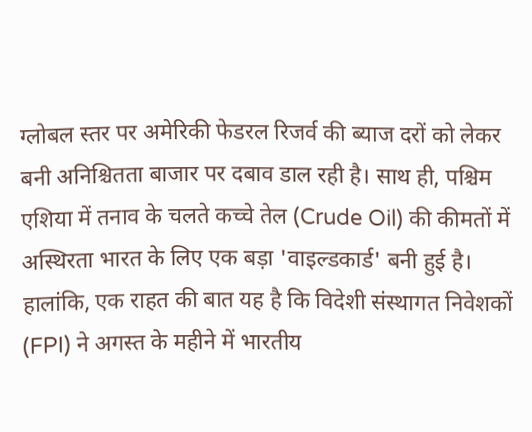ग्लोबल स्तर पर अमेरिकी फेडरल रिजर्व की ब्याज दरों को लेकर बनी अनिश्चितता बाजार पर दबाव डाल रही है। साथ ही, पश्चिम एशिया में तनाव के चलते कच्चे तेल (Crude Oil) की कीमतों में अस्थिरता भारत के लिए एक बड़ा 'वाइल्डकार्ड' बनी हुई है।
हालांकि, एक राहत की बात यह है कि विदेशी संस्थागत निवेशकों (FPI) ने अगस्त के महीने में भारतीय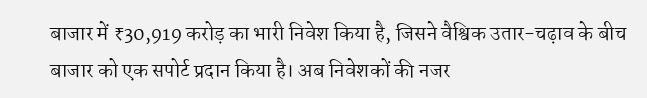बाजार में ₹30,919 करोड़ का भारी निवेश किया है, जिसने वैश्विक उतार-चढ़ाव के बीच बाजार को एक सपोर्ट प्रदान किया है। अब निवेशकों की नजर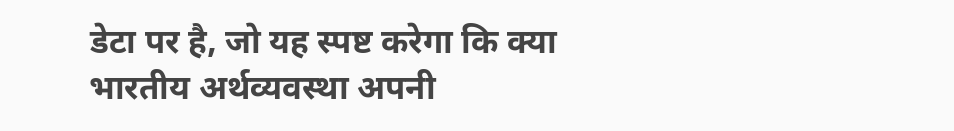डेटा पर है, जो यह स्पष्ट करेगा कि क्या भारतीय अर्थव्यवस्था अपनी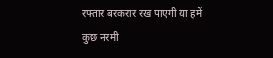रफ्तार बरकरार रख पाएगी या हमें कुछ नरमी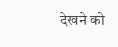देखने को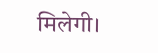मिलेगी।